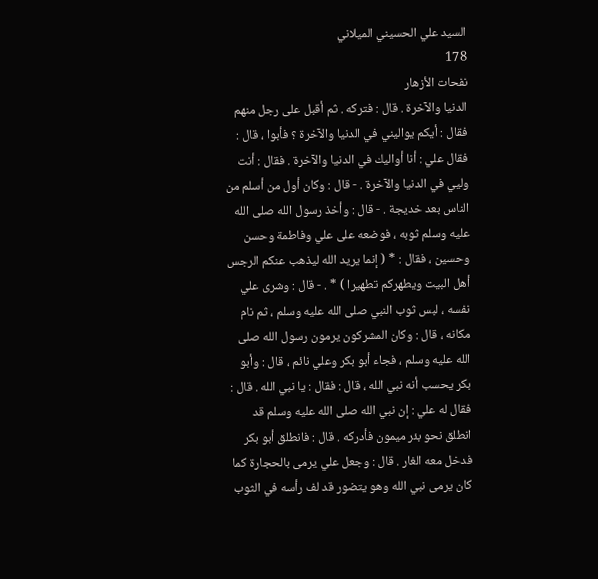السيد علي الحسيني الميلاني
178
نفحات الأزهار
الدنيا والآخرة . قال : فتركه . ثم أقبل على رجل منهم فقال : أيكم يواليني في الدنيا والآخرة ؟ فأبوا ، قال : فقال علي : أنا أواليك في الدنيا والآخرة . فقال : أنت وليي في الدنيا والآخرة . - قال : وكان أول من أسلم من الناس بعد خديجة . - قال : وأخذ رسول الله صلى الله عليه وسلم ثوبه ، فوضعه على علي وفاطمة وحسن وحسين ، فقال : * ( إنما يريد الله ليذهب عنكم الرجس أهل البيت ويطهركم تطهيرا ) * . - قال : وشرى علي نفسه ، لبس ثوب النبي صلى الله عليه وسلم ، ثم نام مكانه ، قال : وكان المشركون يرمون رسول الله صلى الله عليه وسلم ، فجاء أبو بكر وعلي نائم ، قال : وأبو بكر يحسب أنه نبي الله ، قال : فقال : يا نبي الله . قال : فقال له علي : إن نبي الله صلى الله عليه وسلم قد انطلق نحو بئر ميمون فأدركه . قال : فانطلق أبو بكر فدخل معه الغار . قال : وجعل علي يرمى بالحجارة كما كان يرمى نبي الله وهو يتضور قد لف رأسه في الثوب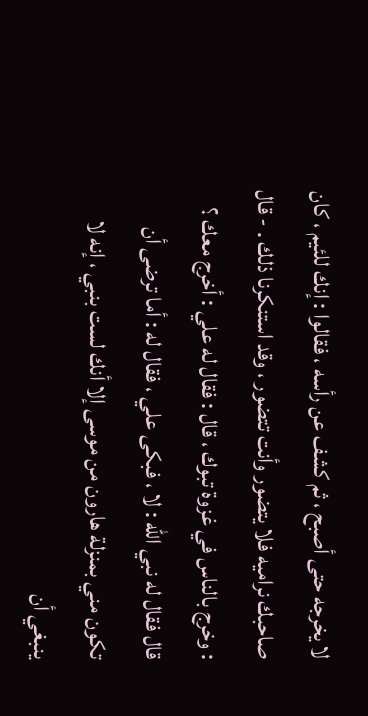لا يخرجه حتى أصبح ، ثم كشف عن رأسه ، فقالوا : إنك للئيم ، كان صاحبك نراميه فلا يتضور وأنت تتضور ، وقد استنكرنا ذلك . - قال : وخرج بالناس في غزوة تبوك ، قال : فقال له علي : أخرج معك ؟ قال فقال له نبي الله : لا ، فبكى علي ، فقال له : أما ترضى أن تكون مني بمنزلة هارون من موسى إلا أنك لست بنبي ، إنه لا ينبغي أن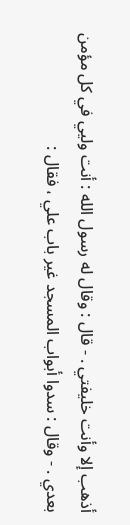أذهب إلا وأنت خليفتي . - قال : وقال له رسول الله : أنت وليي في كل مؤمن بعدي . - وقال : سدوا أبواب المسجد غير باب علي ، فقال :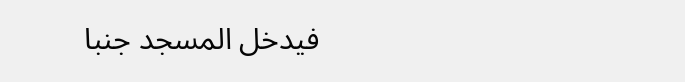فيدخل المسجد جنبا